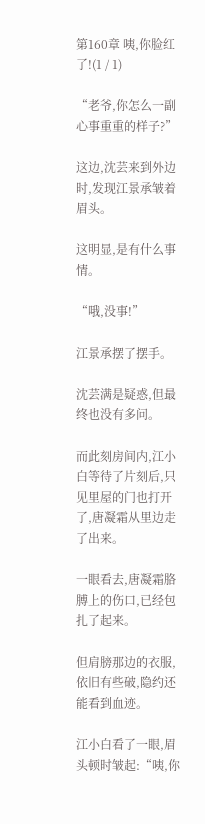第160章 咦,你脸红了!(1 / 1)

“老爷,你怎么一副心事重重的样子?”

这边,沈芸来到外边时,发现江景承皱着眉头。

这明显,是有什么事情。

“哦,没事!”

江景承摆了摆手。

沈芸满是疑惑,但最终也没有多问。

而此刻房间内,江小白等待了片刻后,只见里屋的门也打开了,唐凝霜从里边走了出来。

一眼看去,唐凝霜胳膊上的伤口,已经包扎了起来。

但肩膀那边的衣服,依旧有些破,隐约还能看到血迹。

江小白看了一眼,眉头顿时皱起:“咦,你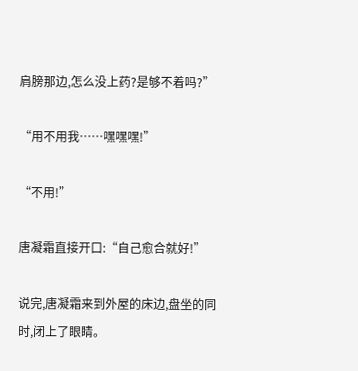肩膀那边,怎么没上药?是够不着吗?”

“用不用我……嘿嘿嘿!”

“不用!”

唐凝霜直接开口:“自己愈合就好!”

说完,唐凝霜来到外屋的床边,盘坐的同时,闭上了眼睛。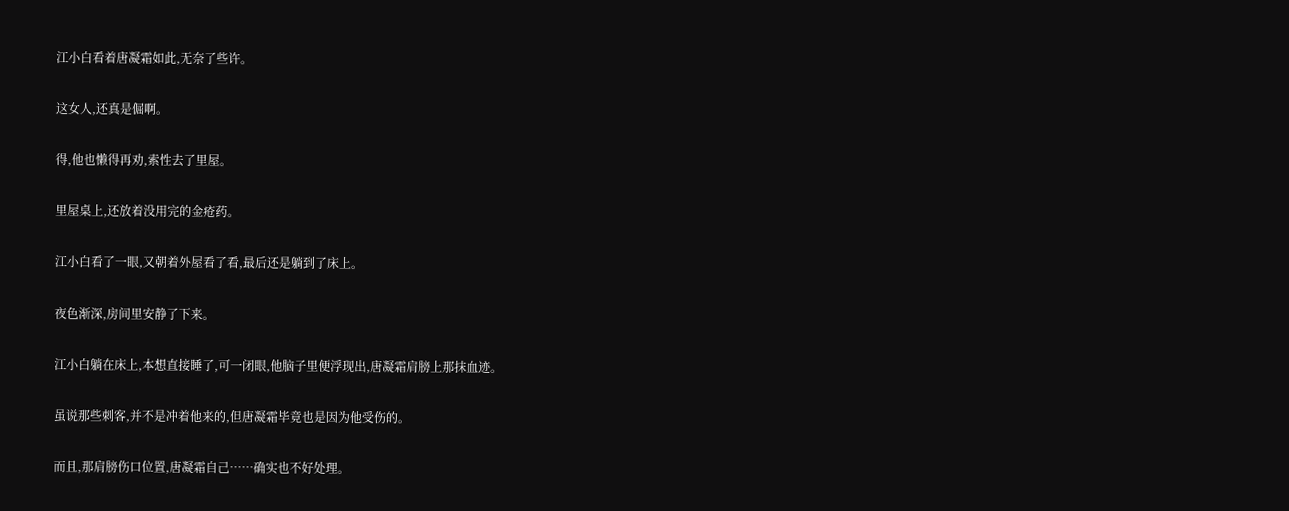江小白看着唐凝霜如此,无奈了些许。

这女人,还真是倔啊。

得,他也懒得再劝,索性去了里屋。

里屋桌上,还放着没用完的金疮药。

江小白看了一眼,又朝着外屋看了看,最后还是躺到了床上。

夜色渐深,房间里安静了下来。

江小白躺在床上,本想直接睡了,可一闭眼,他脑子里便浮现出,唐凝霜肩膀上那抹血迹。

虽说那些刺客,并不是冲着他来的,但唐凝霜毕竟也是因为他受伤的。

而且,那肩膀伤口位置,唐凝霜自己……确实也不好处理。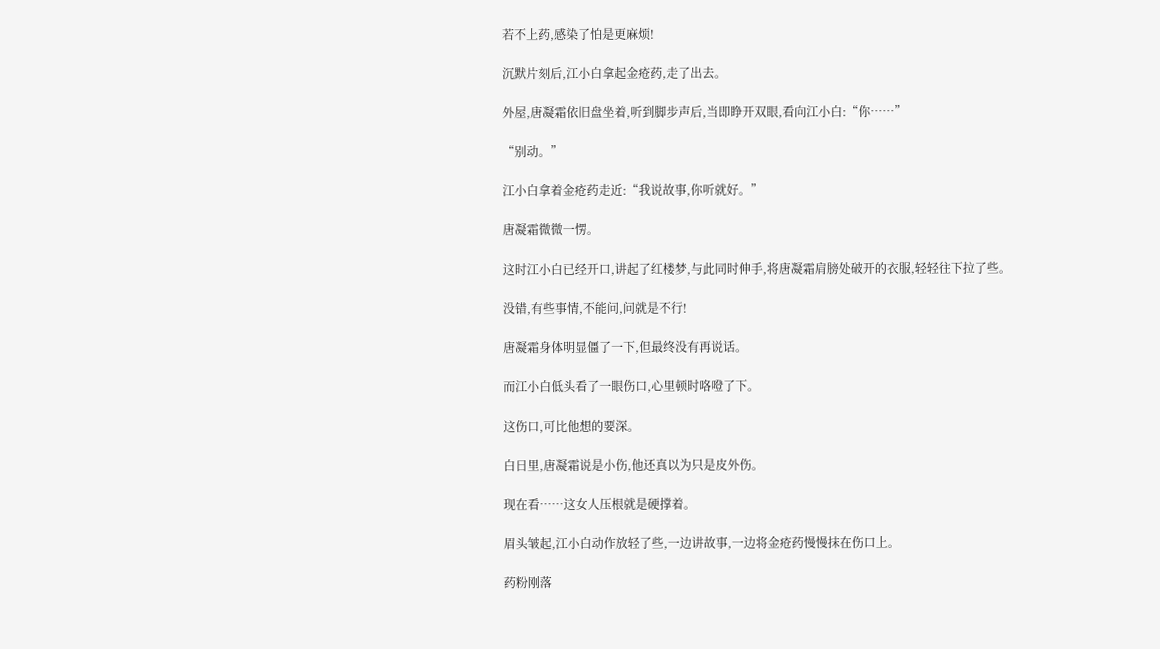若不上药,感染了怕是更麻烦!

沉默片刻后,江小白拿起金疮药,走了出去。

外屋,唐凝霜依旧盘坐着,听到脚步声后,当即睁开双眼,看向江小白:“你……”

“别动。”

江小白拿着金疮药走近:“我说故事,你听就好。”

唐凝霜微微一愣。

这时江小白已经开口,讲起了红楼梦,与此同时伸手,将唐凝霜肩膀处破开的衣服,轻轻往下拉了些。

没错,有些事情,不能问,问就是不行!

唐凝霜身体明显僵了一下,但最终没有再说话。

而江小白低头看了一眼伤口,心里顿时咯噔了下。

这伤口,可比他想的要深。

白日里,唐凝霜说是小伤,他还真以为只是皮外伤。

现在看……这女人压根就是硬撑着。

眉头皱起,江小白动作放轻了些,一边讲故事,一边将金疮药慢慢抹在伤口上。

药粉刚落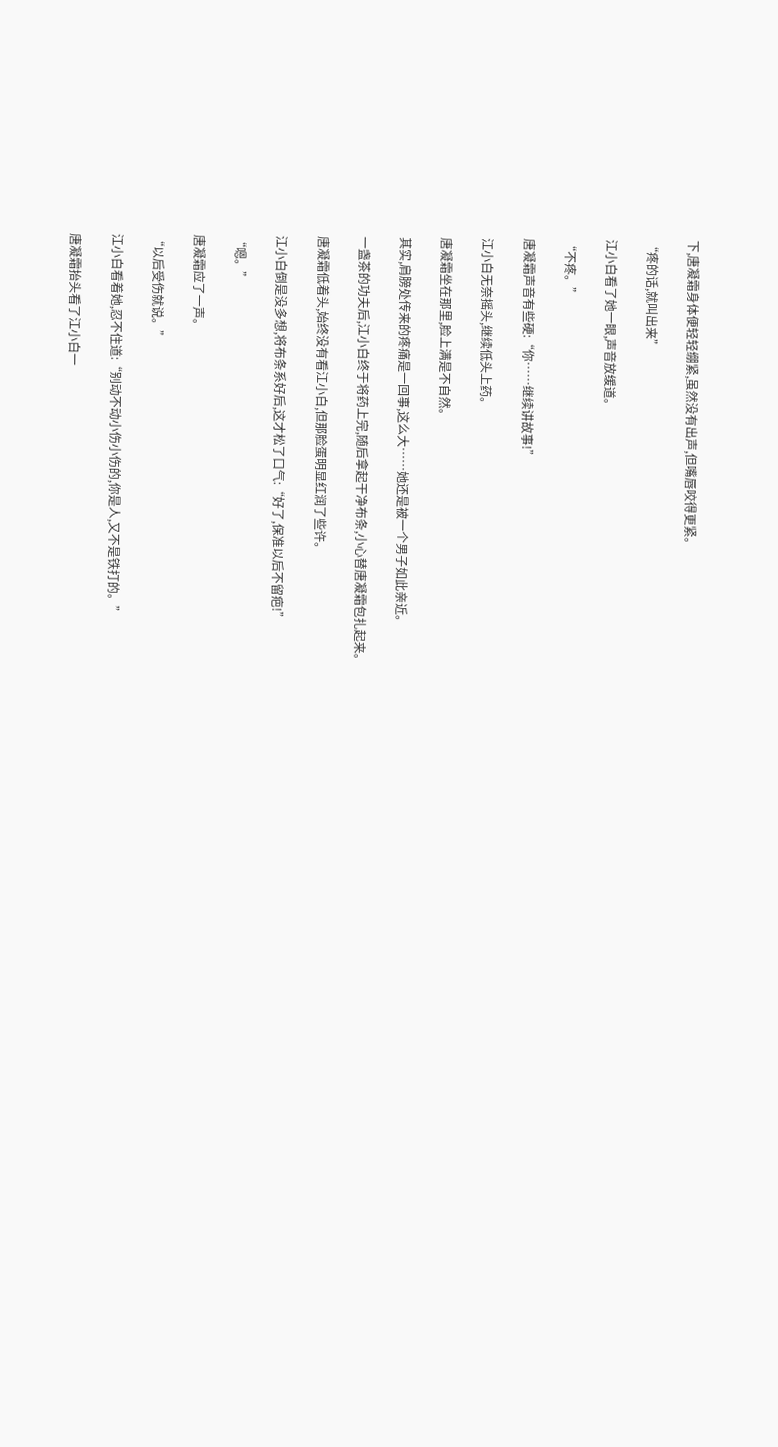下,唐凝霜身体便轻轻绷紧,虽然没有出声,但嘴唇咬得更紧。

“疼的话,就叫出来”

江小白看了她一眼,声音放缓道。

“不疼。”

唐凝霜声音有些硬:“你……继续讲故事!”

江小白无奈摇头,继续低头上药。

唐凝霜坐在那里,脸上满是不自然。

其实,肩膀处传来的疼痛是一回事,这么大……她还是被一个男子如此亲近。

一盏茶的功夫后,江小白终于将药上完,随后拿起干净布条,小心替唐凝霜包扎起来。

唐凝霜低着头,始终没有看江小白,但那脸蛋明显红润了些许。

江小白倒是没多想,将布条系好后,这才松了口气:“好了,保准以后不留疤!”

“嗯。”

唐凝霜应了一声。

“以后受伤就说。”

江小白看着她,忍不住道:“别动不动小伤小伤的,你是人,又不是铁打的。”

唐凝霜抬头看了江小白一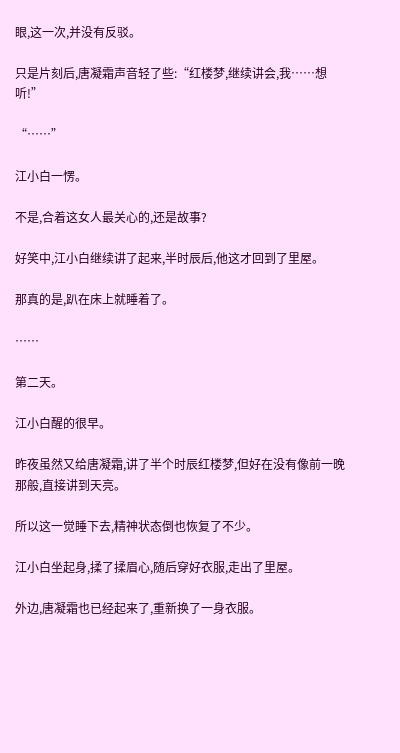眼,这一次,并没有反驳。

只是片刻后,唐凝霜声音轻了些:“红楼梦,继续讲会,我……想听!”

“……”

江小白一愣。

不是,合着这女人最关心的,还是故事?

好笑中,江小白继续讲了起来,半时辰后,他这才回到了里屋。

那真的是,趴在床上就睡着了。

……

第二天。

江小白醒的很早。

昨夜虽然又给唐凝霜,讲了半个时辰红楼梦,但好在没有像前一晚那般,直接讲到天亮。

所以这一觉睡下去,精神状态倒也恢复了不少。

江小白坐起身,揉了揉眉心,随后穿好衣服,走出了里屋。

外边,唐凝霜也已经起来了,重新换了一身衣服。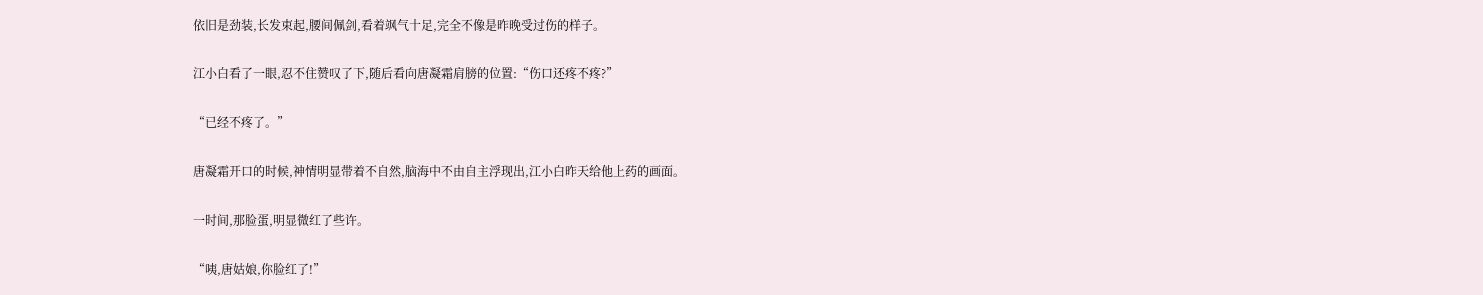依旧是劲装,长发束起,腰间佩剑,看着飒气十足,完全不像是昨晚受过伤的样子。

江小白看了一眼,忍不住赞叹了下,随后看向唐凝霜肩膀的位置:“伤口还疼不疼?”

“已经不疼了。”

唐凝霜开口的时候,神情明显带着不自然,脑海中不由自主浮现出,江小白昨天给他上药的画面。

一时间,那脸蛋,明显微红了些许。

“咦,唐姑娘,你脸红了!”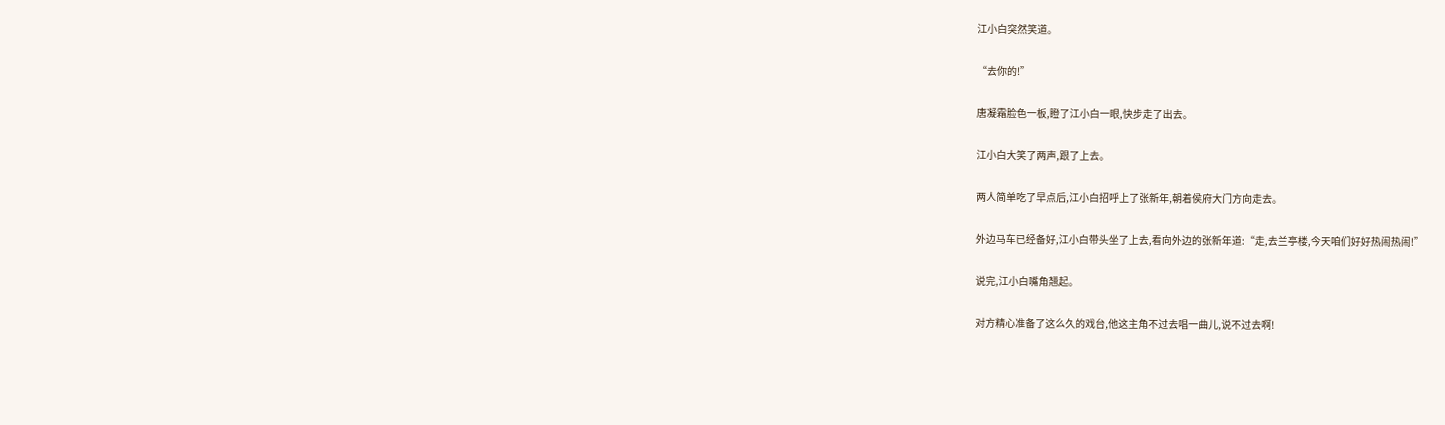江小白突然笑道。

“去你的!”

唐凝霜脸色一板,瞪了江小白一眼,快步走了出去。

江小白大笑了两声,跟了上去。

两人简单吃了早点后,江小白招呼上了张新年,朝着侯府大门方向走去。

外边马车已经备好,江小白带头坐了上去,看向外边的张新年道:“走,去兰亭楼,今天咱们好好热闹热闹!”

说完,江小白嘴角翘起。

对方精心准备了这么久的戏台,他这主角不过去唱一曲儿,说不过去啊!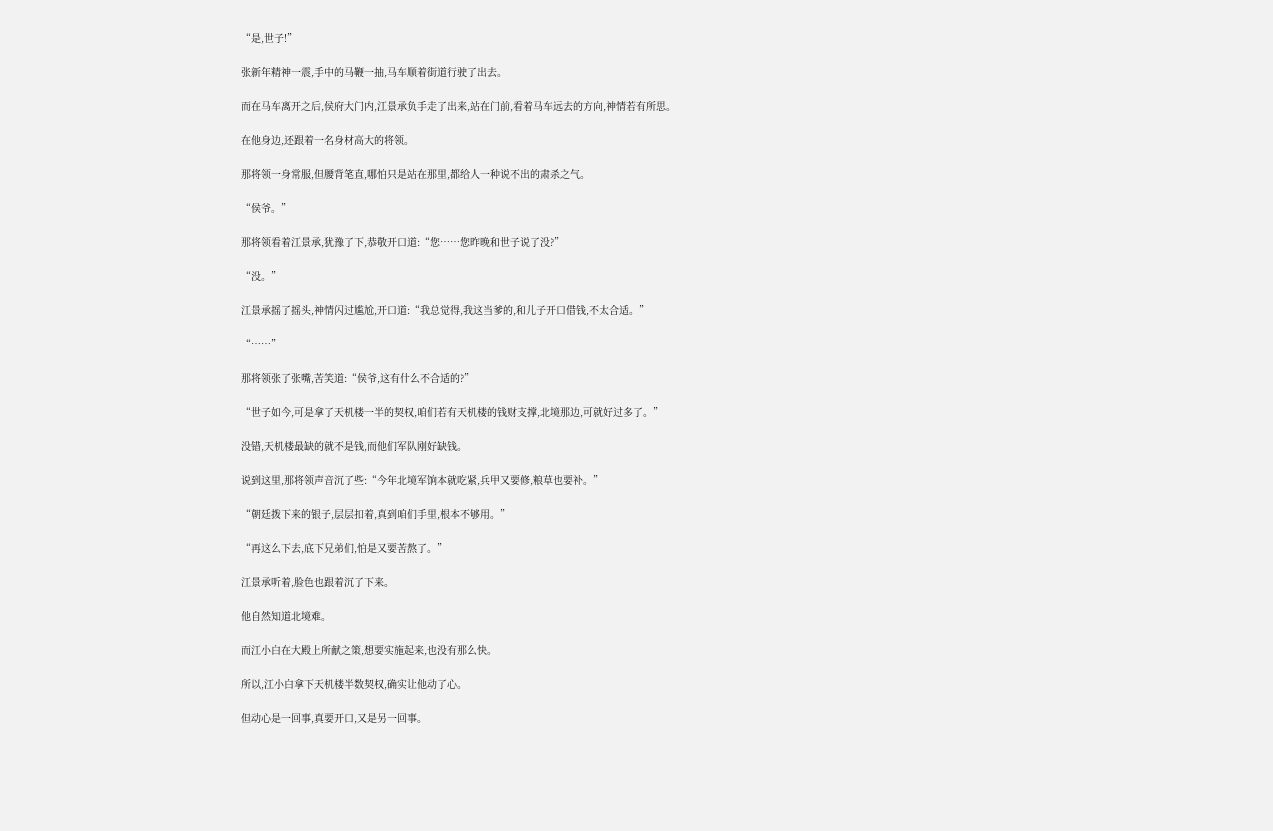“是,世子!”

张新年精神一震,手中的马鞭一抽,马车顺着街道行驶了出去。

而在马车离开之后,侯府大门内,江景承负手走了出来,站在门前,看着马车远去的方向,神情若有所思。

在他身边,还跟着一名身材高大的将领。

那将领一身常服,但腰背笔直,哪怕只是站在那里,都给人一种说不出的肃杀之气。

“侯爷。”

那将领看着江景承,犹豫了下,恭敬开口道:“您……您昨晚和世子说了没?”

“没。”

江景承摇了摇头,神情闪过尴尬,开口道:“我总觉得,我这当爹的,和儿子开口借钱,不太合适。”

“……”

那将领张了张嘴,苦笑道:“侯爷,这有什么不合适的?”

“世子如今,可是拿了天机楼一半的契权,咱们若有天机楼的钱财支撑,北境那边,可就好过多了。”

没错,天机楼最缺的就不是钱,而他们军队刚好缺钱。

说到这里,那将领声音沉了些:“今年北境军饷本就吃紧,兵甲又要修,粮草也要补。”

“朝廷拨下来的银子,层层扣着,真到咱们手里,根本不够用。”

“再这么下去,底下兄弟们,怕是又要苦熬了。”

江景承听着,脸色也跟着沉了下来。

他自然知道北境难。

而江小白在大殿上所献之策,想要实施起来,也没有那么快。

所以,江小白拿下天机楼半数契权,确实让他动了心。

但动心是一回事,真要开口,又是另一回事。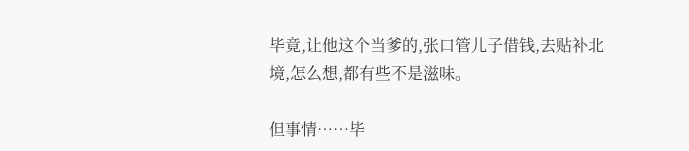毕竟,让他这个当爹的,张口管儿子借钱,去贴补北境,怎么想,都有些不是滋味。

但事情……毕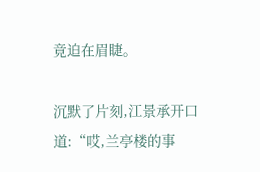竟迫在眉睫。

沉默了片刻,江景承开口道:“哎,兰亭楼的事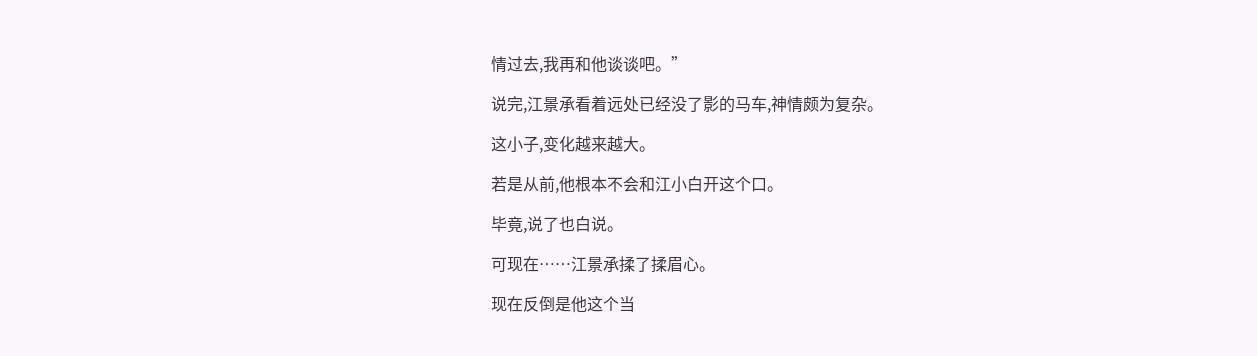情过去,我再和他谈谈吧。”

说完,江景承看着远处已经没了影的马车,神情颇为复杂。

这小子,变化越来越大。

若是从前,他根本不会和江小白开这个口。

毕竟,说了也白说。

可现在……江景承揉了揉眉心。

现在反倒是他这个当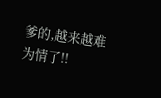爹的,越来越难为情了!!